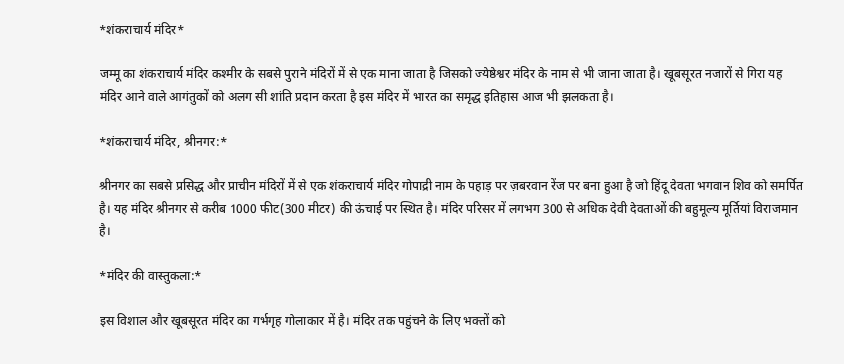*शंकराचार्य मंदिर*

जम्मू का शंकराचार्य मंदिर कश्मीर के सबसे पुराने मंदिरों में से एक माना जाता है जिसको ज्येष्ठेश्वर मंदिर के नाम से भी जाना जाता है। खूबसूरत नजारों से गिरा यह मंदिर आने वाले आगंतुकों को अलग सी शांति प्रदान करता है इस मंदिर में भारत का समृद्ध इतिहास आज भी झलकता है।

*शंकराचार्य मंदिर, श्रीनगर:*

श्रीनगर का सबसे प्रसिद्ध और प्राचीन मंदिरों में से एक शंकराचार्य मंदिर गोपाद्री नाम के पहाड़ पर ज़बरवान रेंज पर बना हुआ है जो हिंदू देवता भगवान शिव को समर्पित है। यह मंदिर श्रीनगर से करीब 1000 फीट(300 मीटर) की ऊंचाई पर स्थित है। मंदिर परिसर में लगभग 300 से अधिक देवी देवताओं की बहुमूल्य मूर्तियां विराजमान है।

*मंदिर की वास्तुकला:*

इस विशाल और खूबसूरत मंदिर का गर्भगृह गोलाकार में है। मंदिर तक पहुंचने के लिए भक्तों को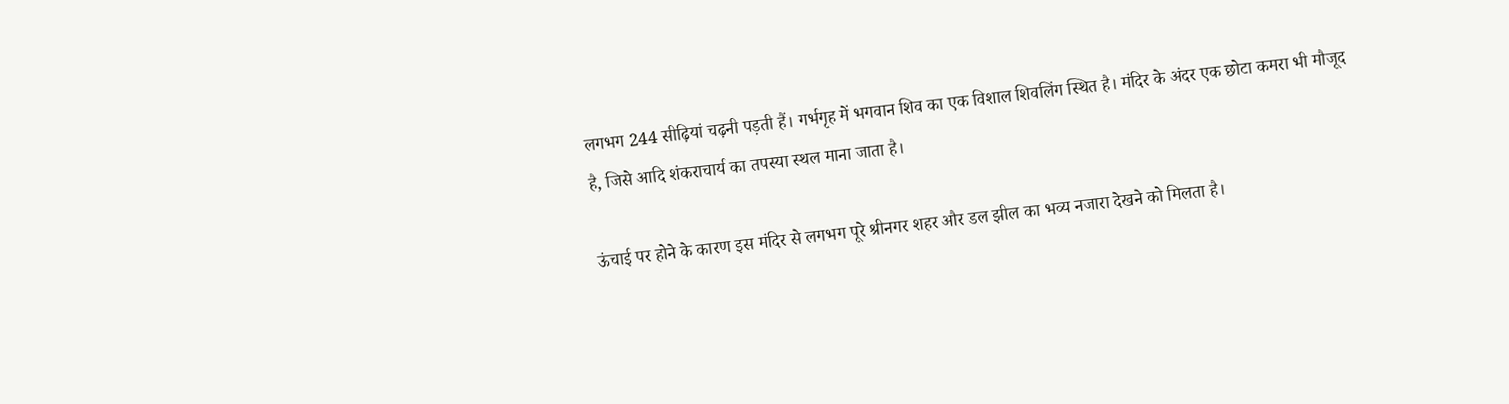लगभग 244 सीढ़ियां चढ़नी पड़ती हैं। गर्भगृह में भगवान शिव का एक विशाल शिवलिंग स्थित है। मंदिर के अंदर एक छोटा कमरा भी मौजूद है, जिसे आदि शंकराचार्य का तपस्या स्थल माना जाता है।

ऊंचाई पर होने के कारण इस मंदिर से लगभग पूरे श्रीनगर शहर और डल झील का भव्य नजारा देखने को मिलता है।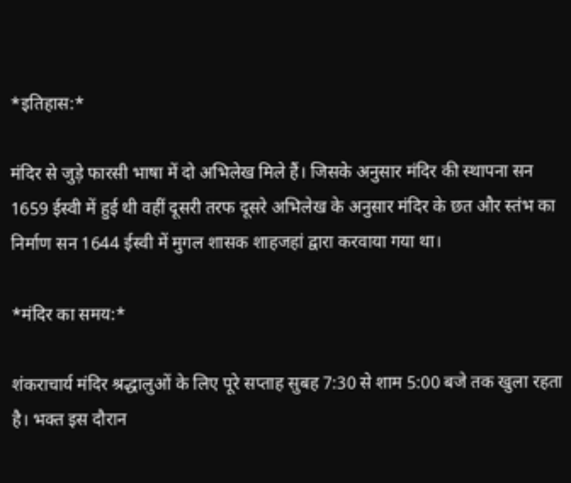*इतिहास:*

मंदिर से जुड़े फारसी भाषा में दो अभिलेख मिले हैं। जिसके अनुसार मंदिर की स्थापना सन 1659 ईस्वी में हुई थी वहीं दूसरी तरफ दूसरे अभिलेख के अनुसार मंदिर के छत और स्तंभ का निर्माण सन 1644 ईस्वी में मुगल शासक शाहजहां द्वारा करवाया गया था।

*मंदिर का समय:*

शंकराचार्य मंदिर श्रद्धालुओं के लिए पूरे सप्ताह सुबह 7:30 से शाम 5:00 बजे तक खुला रहता है। भक्त इस दौरान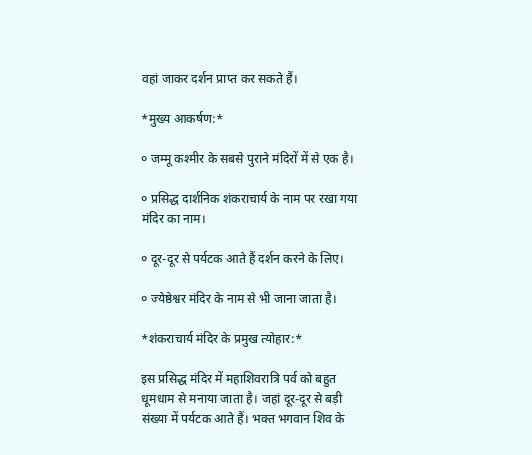वहां जाकर दर्शन प्राप्त कर सकते हैं।

*मुख्य आकर्षण:*

० जम्मू कश्मीर के सबसे पुराने मंदिरों में से एक है।

० प्रसिद्ध दार्शनिक शंकराचार्य के नाम पर रखा गया मंदिर का नाम।

० दूर-दूर से पर्यटक आते हैं दर्शन करने के लिए।

० ज्येष्ठेश्वर मंदिर के नाम से भी जाना जाता है।

*शंकराचार्य मंदिर के प्रमुख त्योहार:*

इस प्रसिद्ध मंदिर में महाशिवरात्रि पर्व को बहुत धूमधाम से मनाया जाता है। जहां दूर-दूर से बड़ी संख्या में पर्यटक आते हैं। भक्त भगवान शिव के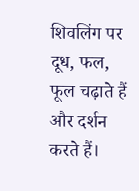शिवलिंग पर दूध, फल, फूल चढ़ाते हैं और दर्शन करते हैं।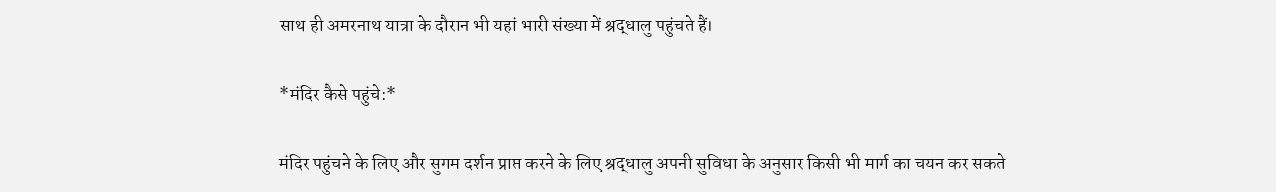साथ ही अमरनाथ यात्रा के दौरान भी यहां भारी संख्या में श्रद्धालु पहुंचते हैं।

*मंदिर कैसे पहुंचे:*

मंदिर पहुंचने के लिए और सुगम दर्शन प्राप्त करने के लिए श्रद्धालु अपनी सुविधा के अनुसार किसी भी मार्ग का चयन कर सकते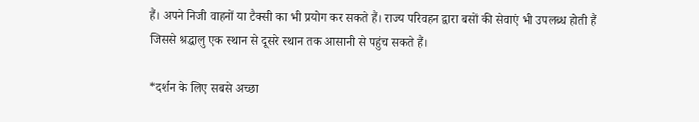हैं। अपने निजी वाहनों या टैक्सी का भी प्रयोग कर सकते हैं। राज्य परिवहन द्वारा बसों की सेवाएं भी उपलब्ध होती हैं जिससे श्रद्धालु एक स्थान से दूसरे स्थान तक आसानी से पहुंच सकते हैं।

*दर्शन के लिए सबसे अच्छा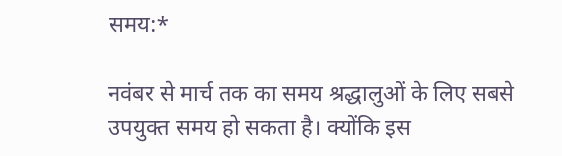समय:*

नवंबर से मार्च तक का समय श्रद्धालुओं के लिए सबसे उपयुक्त समय हो सकता है। क्योंकि इस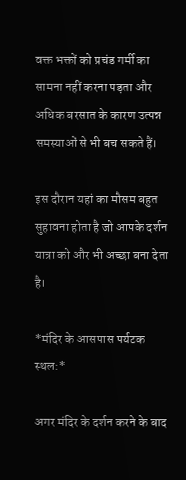वक्त भक्तों को प्रचंड गर्मी का सामना नहीं करना पड़ता और अधिक बरसात के कारण उत्पन्न समस्याओं से भी बच सकते हैं।

इस दौरान यहां का मौसम बहुत सुहावना होता है जो आपके दर्शन यात्रा को और भी अच्छा बना देता है।

*मंदिर के आसपास पर्यटक स्थल:*

अगर मंदिर के दर्शन करने के बाद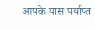आपके पास पर्याप्त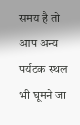समय है तो आप अन्य पर्यटक स्थल भी घूमने जा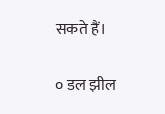सकते हैं।

० डल झील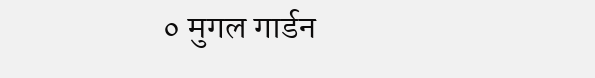० मुगल गार्डन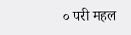० परी महल